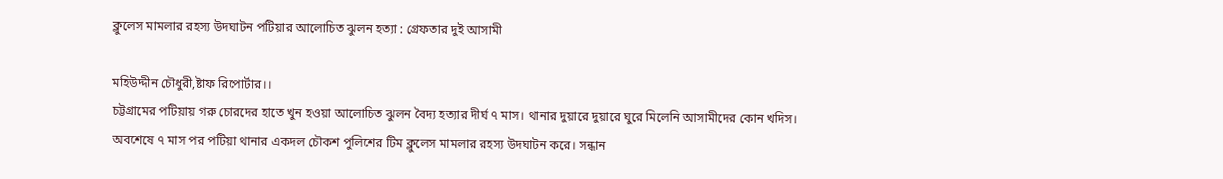ক্লুলেস মামলার রহস্য উদঘাটন পটিয়ার আলোচিত ঝুলন হত্যা : গ্রেফতার দুই আসামী

মহিউদ্দীন চৌধুরী,ষ্টাফ রিপোর্টার।।
চট্টগ্রামের পটিয়ায় গরু চোরদের হাতে খুন হওয়া আলোচিত ঝুলন বৈদ্য হত্যার দীর্ঘ ৭ মাস। থানার দুয়ারে দুয়ারে ঘুরে মিলেনি আসামীদের কোন খদিস। অবশেষে ৭ মাস পর পটিয়া থানার একদল চৌকশ পুলিশের টিম ক্লুলেস মামলার রহস্য উদঘাটন করে। সন্ধান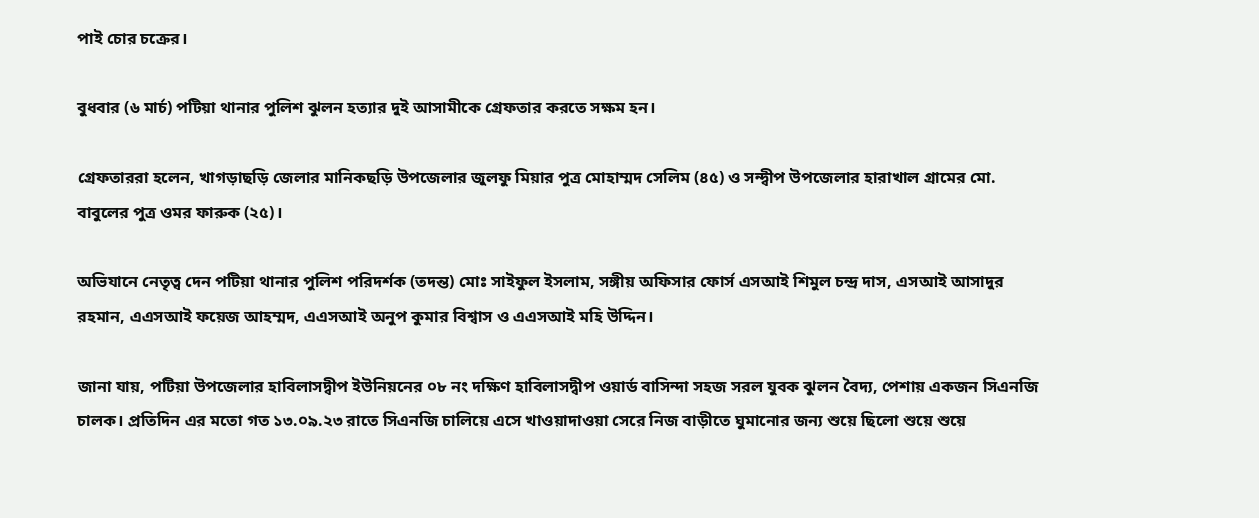পাই চোর চক্রের।

বুধবার (৬ মার্চ) পটিয়া থানার পুলিশ ঝুলন হত্যার দুই আসামীকে গ্রেফতার করতে সক্ষম হন।

গ্রেফতাররা হলেন, খাগড়াছড়ি জেলার মানিকছড়ি উপজেলার জুলফু মিয়ার পুত্র মোহাম্মদ সেলিম (৪৫) ও সন্দ্বীপ উপজেলার হারাখাল গ্রামের মো. বাবুলের পুত্র ওমর ফারুক (২৫)।

অভিযানে নেতৃত্ব দেন পটিয়া থানার পুলিশ পরিদর্শক (তদন্ত) মোঃ সাইফুল ইসলাম, সঙ্গীয় অফিসার ফোর্স এসআই শিমুল চন্দ্র দাস, এসআই আসাদুর রহমান, এএসআই ফয়েজ আহম্মদ, এএসআই অনুপ কুমার বিশ্বাস ও এএসআই মহি উদ্দিন।

জানা যায়, পটিয়া উপজেলার হাবিলাসদ্বীপ ইউনিয়নের ০৮ নং দক্ষিণ হাবিলাসদ্বীপ ওয়ার্ড বাসিন্দা সহজ সরল যুবক ঝুলন বৈদ্য, পেশায় একজন সিএনজি চালক। প্রতিদিন এর মতো গত ১৩.০৯.২৩ রাতে সিএনজি চালিয়ে এসে খাওয়াদাওয়া সেরে নিজ বাড়ীতে ঘুমানোর জন্য শুয়ে ছিলো শুয়ে শুয়ে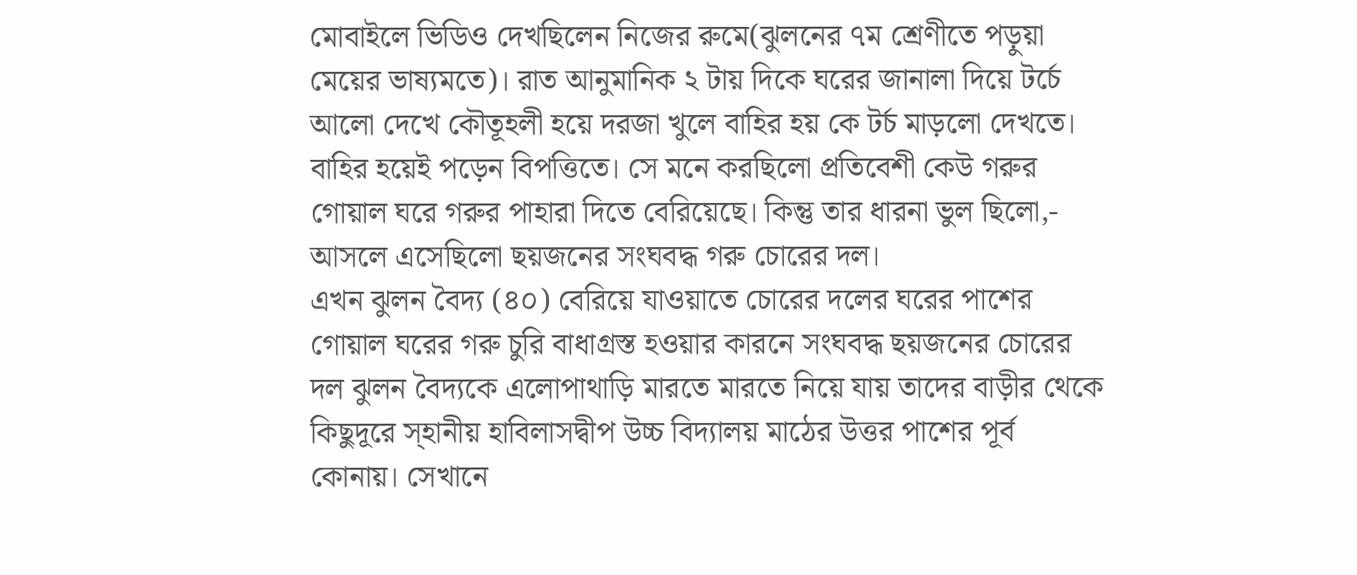মোবাইলে ভিডিও দেখছিলেন নিজের রুমে(ঝুলনের ৭ম শ্রেণীতে পড়ুয়া মেয়ের ভাষ্যমতে)। রাত আনুমানিক ২ টায় দিকে ঘরের জানালা দিয়ে টর্চে আলো দেখে কৌতূহলী হয়ে দরজা খুলে বাহির হয় কে টর্চ মাড়লো দেখতে। বাহির হয়েই পড়েন বিপত্তিতে। সে মনে করছিলো প্রতিবেশী কেউ গরুর গোয়াল ঘরে গরুর পাহারা দিতে বেরিয়েছে। কিন্তু তার ধারনা ভুল ছিলো,- আসলে এসেছিলো ছয়জনের সংঘবদ্ধ গরু চোরের দল।
এখন ঝুলন বৈদ্য (৪০) বেরিয়ে যাওয়াতে চোরের দলের ঘরের পাশের গোয়াল ঘরের গরু চুরি বাধাগ্রস্ত হওয়ার কারনে সংঘবদ্ধ ছয়জনের চোরের দল ঝুলন বৈদ্যকে এলোপাথাড়ি মারতে মারতে নিয়ে যায় তাদের বাড়ীর থেকে কিছুদূরে স্হানীয় হাবিলাসদ্বীপ উচ্চ বিদ্যালয় মাঠের উত্তর পাশের পূর্ব কোনায়। সেখানে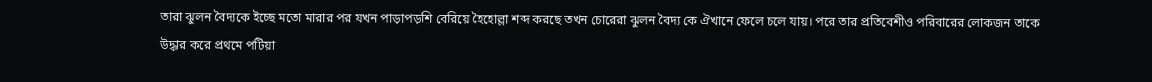তারা ঝুলন বৈদ্যকে ইচ্ছে মতো মারার পর যখন পাড়াপড়শি বেরিয়ে হৈহোল্লা শব্দ করছে তখন চোরেরা ঝুলন বৈদ্য কে ঐখানে ফেলে চলে যায়। পরে তার প্রতিবেশীও পরিবারের লোকজন তাকে উদ্ধার করে প্রথমে পটিয়া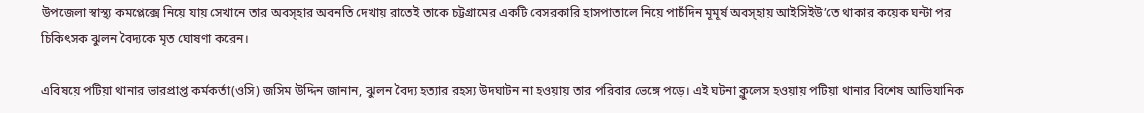উপজেলা স্বাস্থ্য কমপ্লেক্সে নিয়ে যায় সেখানে তার অবস্হার অবনতি দেখায় রাতেই তাকে চট্টগ্রামের একটি বেসরকারি হাসপাতালে নিয়ে পাচঁদিন মূমূর্ষ অবস্হায় আইসিইউ’তে থাকার কয়েক ঘন্টা পর চিকিৎসক ঝুলন বৈদ্যকে মৃত ঘোষণা করেন।

এবিষয়ে পটিয়া থানার ভারপ্রাপ্ত কর্মকর্তা(ওসি) জসিম উদ্দিন জানান, ঝুলন বৈদ্য হত্যার রহস্য উদঘাটন না হওয়ায় তার পরিবার ভেঙ্গে পড়ে। এই ঘটনা ক্লুলেস হওয়ায় পটিয়া থানার বিশেষ আভিযানিক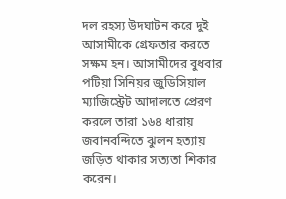দল রহস্য উদঘাটন করে দুই আসামীকে গ্রেফতার করতে সক্ষম হন। আসামীদের বুধবার পটিয়া সিনিয়র জুডিসিয়াল ম্যাজিস্ট্রেট আদালতে প্রেরণ করলে তারা ১৬৪ ধারায় জবানবন্দিতে ঝুলন হত্যায় জড়িত থাকার সত্যতা শিকার করেন।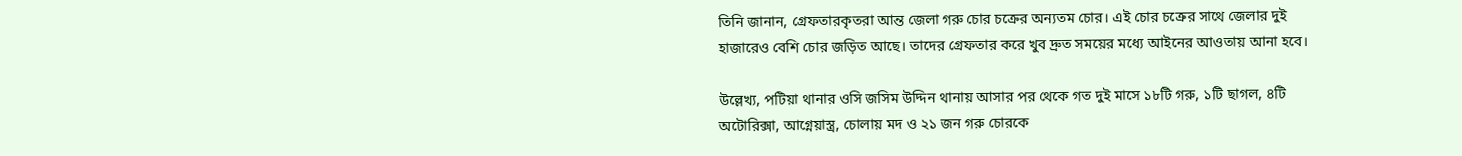তিনি জানান, গ্রেফতারকৃতরা আন্ত জেলা গরু চোর চক্রের অন্যতম চোর। এই চোর চক্রের সাথে জেলার দুই হাজারেও বেশি চোর জড়িত আছে। তাদের গ্রেফতার করে খুব দ্রুত সময়ের মধ্যে আইনের আওতায় আনা হবে।

উল্লেখ্য, পটিয়া থানার ওসি জসিম উদ্দিন থানায় আসার পর থেকে গত দুই মাসে ১৮টি গরু, ১টি ছাগল, ৪টি অটোরিক্সা, আগ্নেয়াস্ত্র, চোলায় মদ ও ২১ জন গরু চোরকে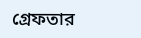গ্রেফতার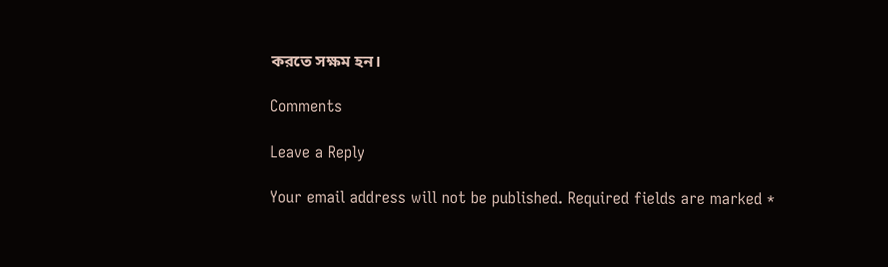করতে সক্ষম হন।

Comments

Leave a Reply

Your email address will not be published. Required fields are marked *